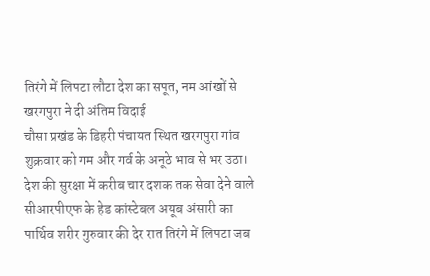तिरंगे में लिपटा लौटा देश का सपूत, नम आंखों से खरगपुरा ने दी अंतिम विदाई
चौसा प्रखंड के डिहरी पंचायत स्थित खरगपुरा गांव शुक्रवार को गम और गर्व के अनूठे भाव से भर उठा। देश की सुरक्षा में करीब चार दशक तक सेवा देने वाले सीआरपीएफ के हेड कांस्टेबल अयूब अंसारी का पार्थिव शरीर गुरुवार की देर रात तिरंगे में लिपटा जब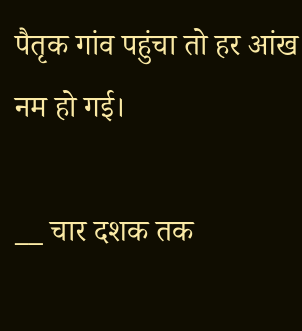पैतृक गांव पहुंचा तो हर आंख नम हो गई।

__ चार दशक तक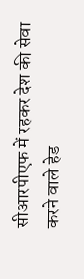सीआरपीएफ में रहकर देश की सेवा करने वाले हेड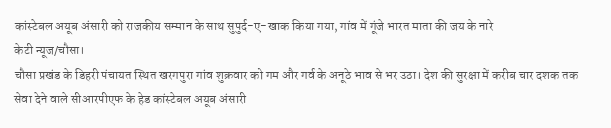कांस्टेबल अयूब अंसारी को राजकीय सम्मान के साथ सुपुर्द-ए-खाक किया गया, गांव में गूंजे भारत माता की जय के नारे
केटी न्यूज/चौसा।
चौसा प्रखंड के डिहरी पंचायत स्थित खरगपुरा गांव शुक्रवार को गम और गर्व के अनूठे भाव से भर उठा। देश की सुरक्षा में करीब चार दशक तक सेवा देने वाले सीआरपीएफ के हेड कांस्टेबल अयूब अंसारी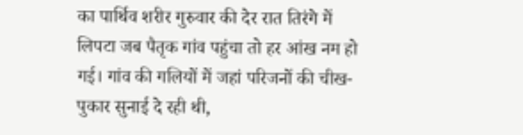का पार्थिव शरीर गुरुवार की देर रात तिरंगे में लिपटा जब पैतृक गांव पहुंचा तो हर आंख नम हो गई। गांव की गलियों में जहां परिजनों की चीख-पुकार सुनाई दे रही थी,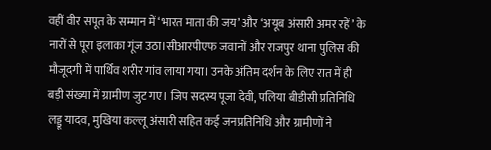वहीं वीर सपूत के सम्मान में ‘भारत माता की जय’ और ‘अयूब अंसारी अमर रहें’ के नारों से पूरा इलाका गूंज उठा।सीआरपीएफ जवानों और राजपुर थाना पुलिस की मौजूदगी में पार्थिव शरीर गांव लाया गया। उनके अंतिम दर्शन के लिए रात में ही बड़ी संख्या में ग्रामीण जुट गए। जिप सदस्य पूजा देवी, पलिया बीडीसी प्रतिनिधि लड्डू यादव, मुखिया कल्लू अंसारी सहित कई जनप्रतिनिधि और ग्रामीणों ने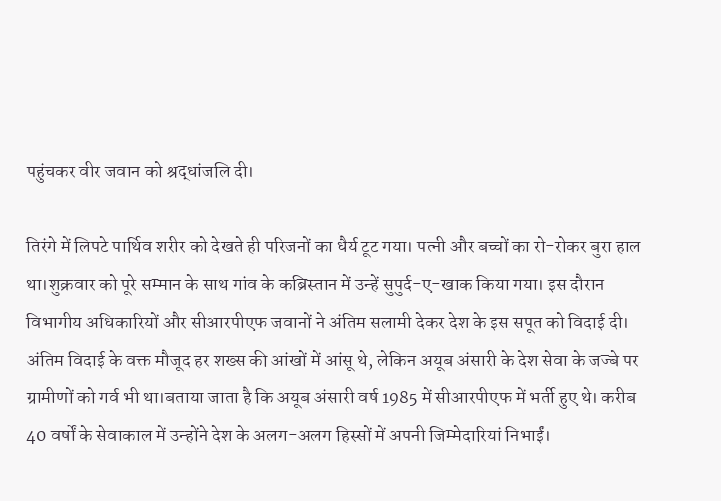पहुंचकर वीर जवान को श्रद्धांजलि दी।

तिरंगे में लिपटे पार्थिव शरीर को देखते ही परिजनों का धैर्य टूट गया। पत्नी और बच्चों का रो-रोकर बुरा हाल था।शुक्रवार को पूरे सम्मान के साथ गांव के कब्रिस्तान में उन्हें सुपुर्द-ए-खाक किया गया। इस दौरान विभागीय अधिकारियों और सीआरपीएफ जवानों ने अंतिम सलामी देकर देश के इस सपूत को विदाई दी। अंतिम विदाई के वक्त मौजूद हर शख्स की आंखों में आंसू थे, लेकिन अयूब अंसारी के देश सेवा के जज्बे पर ग्रामीणों को गर्व भी था।बताया जाता है कि अयूब अंसारी वर्ष 1985 में सीआरपीएफ में भर्ती हुए थे। करीब 40 वर्षों के सेवाकाल में उन्होंने देश के अलग-अलग हिस्सों में अपनी जिम्मेदारियां निभाईं।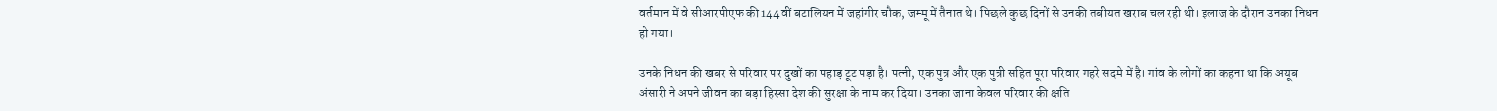वर्तमान में वे सीआरपीएफ की 144वीं बटालियन में जहांगीर चौक, जम्मू में तैनात थे। पिछले कुछ दिनों से उनकी तबीयत खराब चल रही थी। इलाज के दौरान उनका निधन हो गया।

उनके निधन की खबर से परिवार पर दुखों का पहाड़ टूट पड़ा है। पत्नी, एक पुत्र और एक पुत्री सहित पूरा परिवार गहरे सदमे में है। गांव के लोगों का कहना था कि अयूब अंसारी ने अपने जीवन का बड़ा हिस्सा देश की सुरक्षा के नाम कर दिया। उनका जाना केवल परिवार की क्षति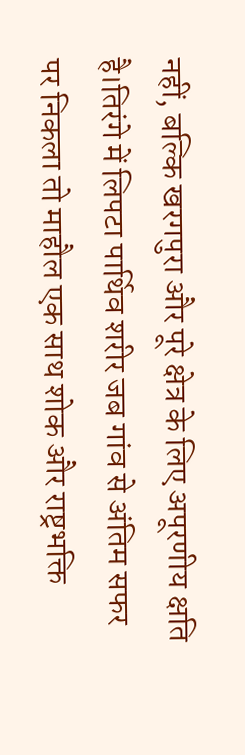नहीं, बल्कि खरगपुरा और पूरे क्षेत्र के लिए अपूरणीय क्षति है।तिरंगे में लिपटा पार्थिव शरीर जब गांव से अंतिम सफर पर निकला तो माहौल एक साथ शोक और राष्ट्रभक्ति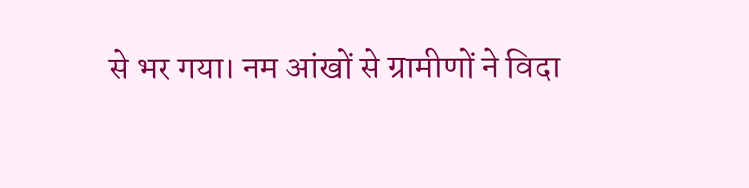से भर गया। नम आंखों से ग्रामीणों ने विदा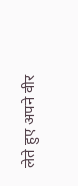लेते हुए अपने वीर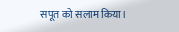सपूत को सलाम किया।